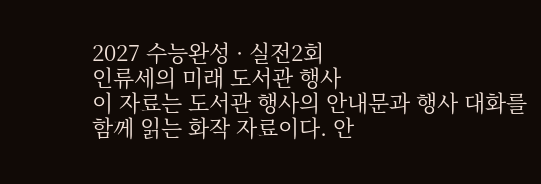2027 수능완성 · 실전2회
인류세의 미래 도서관 행사
이 자료는 도서관 행사의 안내문과 행사 대화를 함께 읽는 화작 자료이다. 안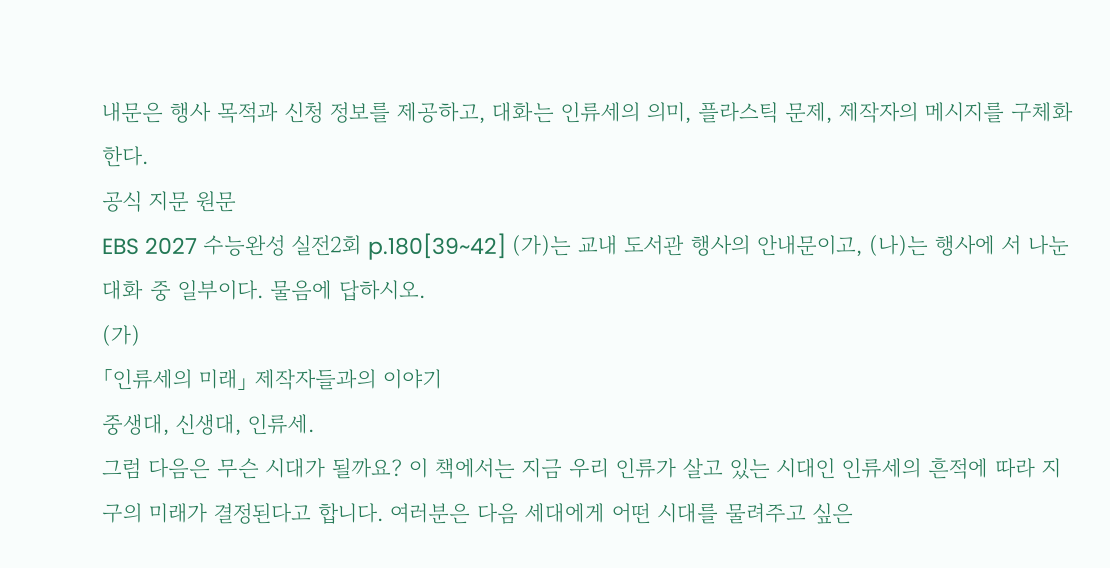내문은 행사 목적과 신청 정보를 제공하고, 대화는 인류세의 의미, 플라스틱 문제, 제작자의 메시지를 구체화한다.
공식 지문 원문
EBS 2027 수능완성 실전2회 p.180[39~42] (가)는 교내 도서관 행사의 안내문이고, (나)는 행사에 서 나눈 대화 중 일부이다. 물음에 답하시오.
(가)
「인류세의 미래」 제작자들과의 이야기
중생대, 신생대, 인류세.
그럼 다음은 무슨 시대가 될까요? 이 책에서는 지금 우리 인류가 살고 있는 시대인 인류세의 흔적에 따라 지구의 미래가 결정된다고 합니다. 여러분은 다음 세대에게 어떤 시대를 물려주고 싶은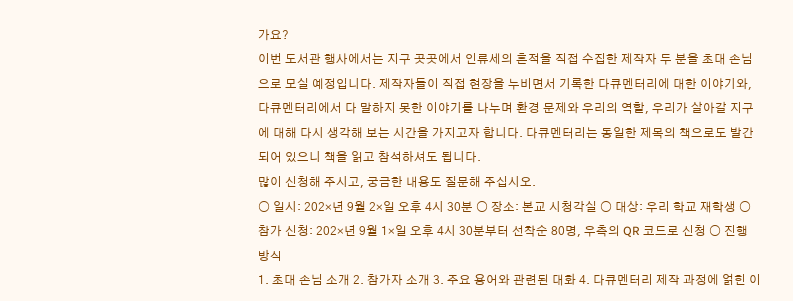가요?
이번 도서관 행사에서는 지구 곳곳에서 인류세의 흔적을 직접 수집한 제작자 두 분을 초대 손님으로 모실 예정입니다. 제작자들이 직접 현장을 누비면서 기록한 다큐멘터리에 대한 이야기와, 다큐멘터리에서 다 말하지 못한 이야기를 나누며 환경 문제와 우리의 역할, 우리가 살아갈 지구에 대해 다시 생각해 보는 시간을 가지고자 합니다. 다큐멘터리는 동일한 제목의 책으로도 발간되어 있으니 책을 읽고 참석하셔도 됩니다.
많이 신청해 주시고, 궁금한 내용도 질문해 주십시오.
○ 일시: 202×년 9월 2×일 오후 4시 30분 ○ 장소: 본교 시청각실 ○ 대상: 우리 학교 재학생 ○ 참가 신청: 202×년 9월 1×일 오후 4시 30분부터 선착순 80명, 우측의 QR 코드로 신청 ○ 진행 방식
1. 초대 손님 소개 2. 참가자 소개 3. 주요 용어와 관련된 대화 4. 다큐멘터리 제작 과정에 얽힌 이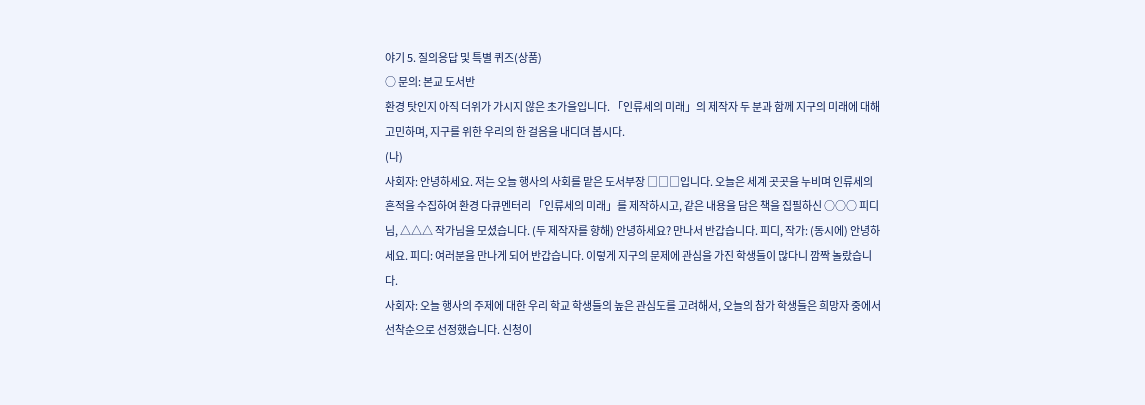야기 5. 질의응답 및 특별 퀴즈(상품)
○ 문의: 본교 도서반
환경 탓인지 아직 더위가 가시지 않은 초가을입니다. 「인류세의 미래」의 제작자 두 분과 함께 지구의 미래에 대해 고민하며, 지구를 위한 우리의 한 걸음을 내디뎌 봅시다.
(나)
사회자: 안녕하세요. 저는 오늘 행사의 사회를 맡은 도서부장 □□□입니다. 오늘은 세계 곳곳을 누비며 인류세의 흔적을 수집하여 환경 다큐멘터리 「인류세의 미래」를 제작하시고, 같은 내용을 담은 책을 집필하신 ○○○ 피디님, △△△ 작가님을 모셨습니다. (두 제작자를 향해) 안녕하세요? 만나서 반갑습니다. 피디, 작가: (동시에) 안녕하세요. 피디: 여러분을 만나게 되어 반갑습니다. 이렇게 지구의 문제에 관심을 가진 학생들이 많다니 깜짝 놀랐습니다.
사회자: 오늘 행사의 주제에 대한 우리 학교 학생들의 높은 관심도를 고려해서, 오늘의 참가 학생들은 희망자 중에서 선착순으로 선정했습니다. 신청이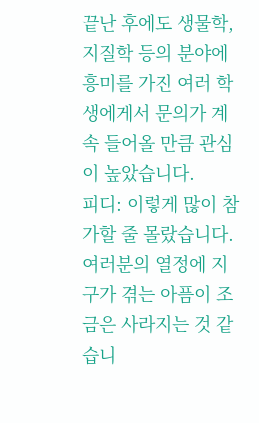끝난 후에도 생물학, 지질학 등의 분야에 흥미를 가진 여러 학생에게서 문의가 계속 들어올 만큼 관심이 높았습니다.
피디: 이렇게 많이 참가할 줄 몰랐습니다. 여러분의 열정에 지구가 겪는 아픔이 조금은 사라지는 것 같습니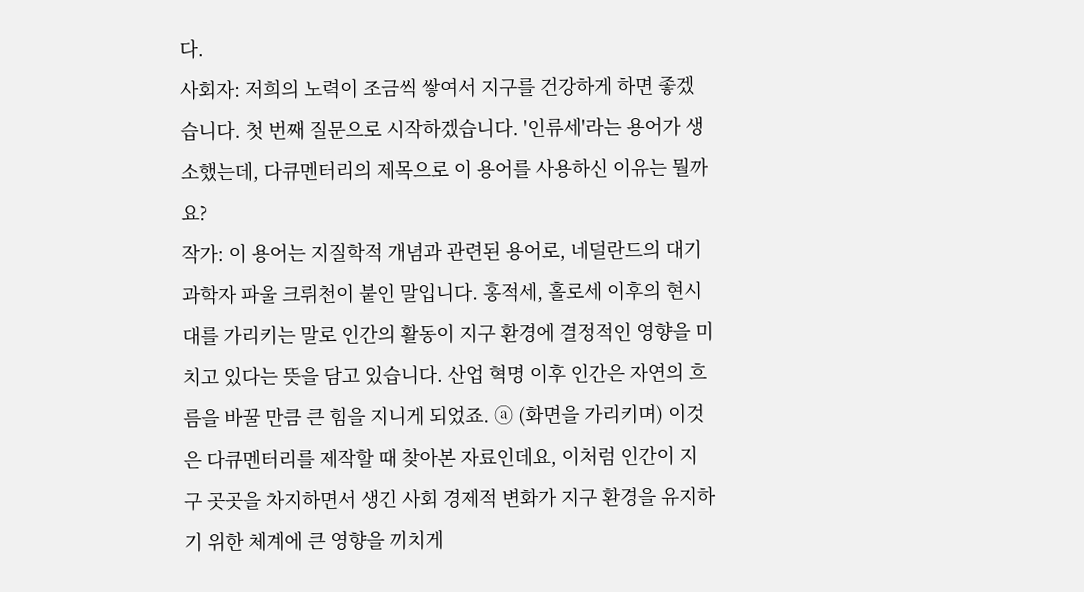다.
사회자: 저희의 노력이 조금씩 쌓여서 지구를 건강하게 하면 좋겠습니다. 첫 번째 질문으로 시작하겠습니다. '인류세'라는 용어가 생소했는데, 다큐멘터리의 제목으로 이 용어를 사용하신 이유는 뭘까요?
작가: 이 용어는 지질학적 개념과 관련된 용어로, 네덜란드의 대기 과학자 파울 크뤼천이 붙인 말입니다. 홍적세, 홀로세 이후의 현시대를 가리키는 말로 인간의 활동이 지구 환경에 결정적인 영향을 미치고 있다는 뜻을 담고 있습니다. 산업 혁명 이후 인간은 자연의 흐름을 바꿀 만큼 큰 힘을 지니게 되었죠. ⓐ (화면을 가리키며) 이것은 다큐멘터리를 제작할 때 찾아본 자료인데요, 이처럼 인간이 지구 곳곳을 차지하면서 생긴 사회 경제적 변화가 지구 환경을 유지하기 위한 체계에 큰 영향을 끼치게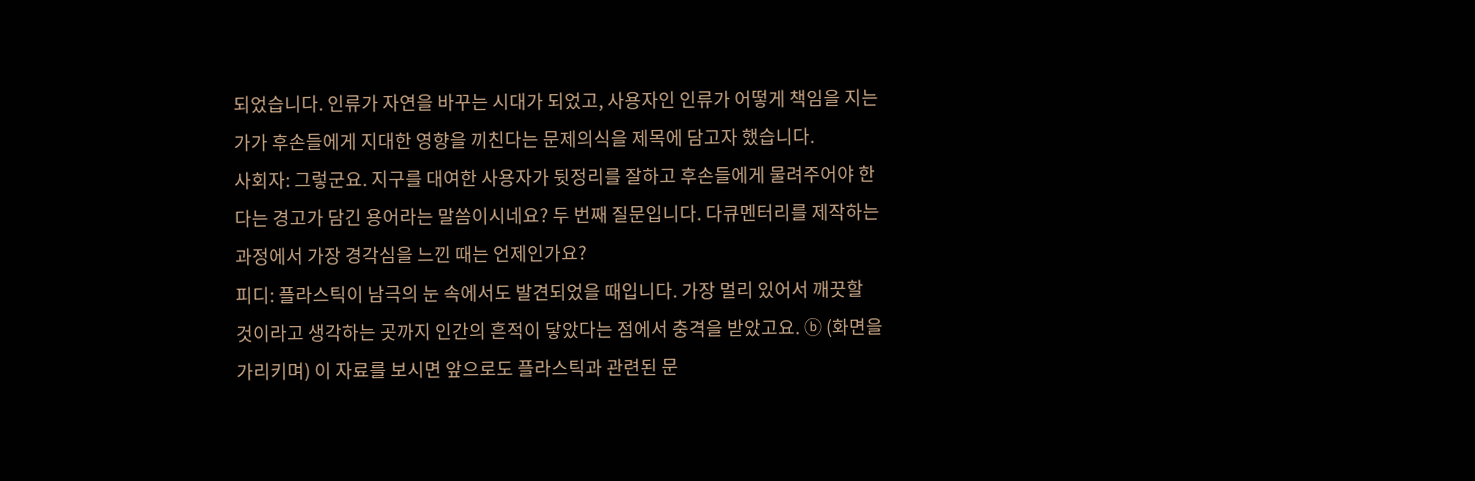되었습니다. 인류가 자연을 바꾸는 시대가 되었고, 사용자인 인류가 어떻게 책임을 지는가가 후손들에게 지대한 영향을 끼친다는 문제의식을 제목에 담고자 했습니다.
사회자: 그렇군요. 지구를 대여한 사용자가 뒷정리를 잘하고 후손들에게 물려주어야 한다는 경고가 담긴 용어라는 말씀이시네요? 두 번째 질문입니다. 다큐멘터리를 제작하는 과정에서 가장 경각심을 느낀 때는 언제인가요?
피디: 플라스틱이 남극의 눈 속에서도 발견되었을 때입니다. 가장 멀리 있어서 깨끗할 것이라고 생각하는 곳까지 인간의 흔적이 닿았다는 점에서 충격을 받았고요. ⓑ (화면을 가리키며) 이 자료를 보시면 앞으로도 플라스틱과 관련된 문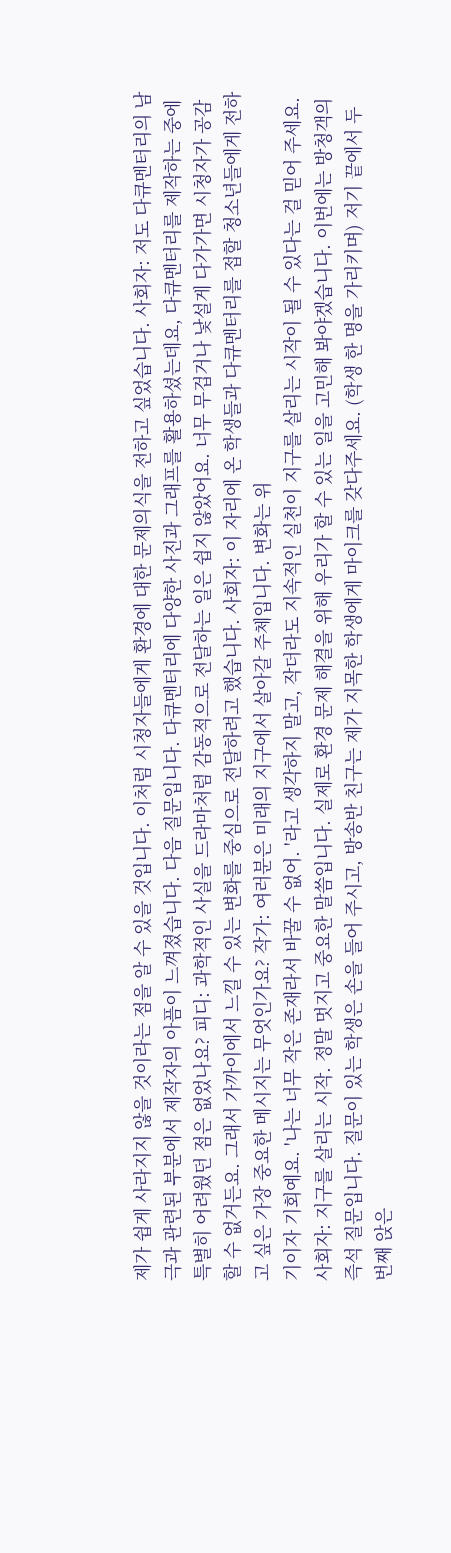제가 쉽게 사라지지 않을 것이라는 점을 알 수 있을 것입니다. 이처럼 시청자들에게 환경에 대한 문제의식을 전하고 싶었습니다. 사회자: 저도 다큐멘터리의 남극과 관련된 부분에서 제작자의 아픔이 느껴졌습니다. 다음 질문입니다. 다큐멘터리에 다양한 사진과 그래프를 활용하셨는데요, 다큐멘터리를 제작하는 중에 특별히 어려웠던 점은 없었나요? 피디: 과학적인 사실을 드라마처럼 감동적으로 전달하는 일은 쉽지 않았어요. 너무 무겁거나 낯설게 다가가면 시청자가 공감할 수 없거든요. 그래서 가까이에서 느낄 수 있는 변화를 중심으로 전달하려고 했습니다. 사회자: 이 자리에 온 학생들과 다큐멘터리를 접할 청소년들에게 전하고 싶은 가장 중요한 메시지는 무엇인가요? 작가: 여러분은 미래의 지구에서 살아갈 주체입니다. 변화는 위
기이자 기회예요. '나는 너무 작은 존재라서 바꿀 수 없어. '라고 생각하지 말고, 작더라도 지속적인 실천이 지구를 살리는 시작이 될 수 있다는 걸 믿어 주세요. 사회자: 지구를 살리는 시작. 정말 멋지고 중요한 말씀입니다. 실제로 환경 문제 해결을 위해 우리가 할 수 있는 일을 고민해 봐야겠습니다. 이번에는 방청객의 즉석 질문입니다. 질문이 있는 학생은 손을 들어 주시고, 방송반 친구는 제가 지목한 학생에게 마이크를 갖다주세요. (학생 한 명을 가리키며) 저기 끝에서 두 번째 앉은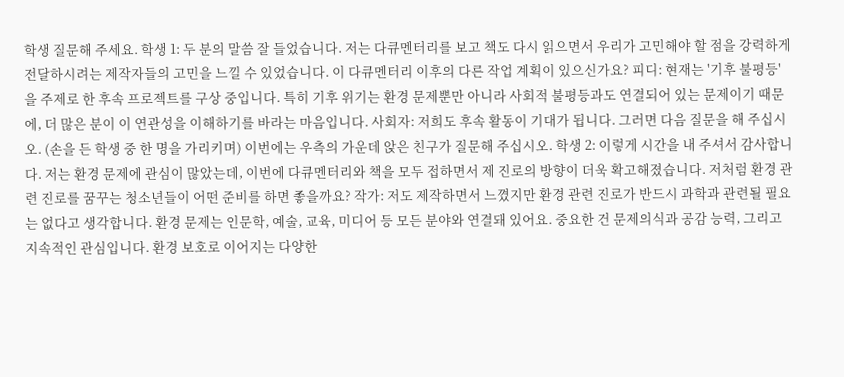학생 질문해 주세요. 학생 1: 두 분의 말씀 잘 들었습니다. 저는 다큐멘터리를 보고 책도 다시 읽으면서 우리가 고민해야 할 점을 강력하게 전달하시려는 제작자들의 고민을 느낄 수 있었습니다. 이 다큐멘터리 이후의 다른 작업 계획이 있으신가요? 피디: 현재는 '기후 불평등'을 주제로 한 후속 프로젝트를 구상 중입니다. 특히 기후 위기는 환경 문제뿐만 아니라 사회적 불평등과도 연결되어 있는 문제이기 때문에, 더 많은 분이 이 연관성을 이해하기를 바라는 마음입니다. 사회자: 저희도 후속 활동이 기대가 됩니다. 그러면 다음 질문을 해 주십시오. (손을 든 학생 중 한 명을 가리키며) 이번에는 우측의 가운데 앉은 친구가 질문해 주십시오. 학생 2: 이렇게 시간을 내 주셔서 감사합니다. 저는 환경 문제에 관심이 많았는데, 이번에 다큐멘터리와 책을 모두 접하면서 제 진로의 방향이 더욱 확고해졌습니다. 저처럼 환경 관련 진로를 꿈꾸는 청소년들이 어떤 준비를 하면 좋을까요? 작가: 저도 제작하면서 느꼈지만 환경 관련 진로가 반드시 과학과 관련될 필요는 없다고 생각합니다. 환경 문제는 인문학, 예술, 교육, 미디어 등 모든 분야와 연결돼 있어요. 중요한 건 문제의식과 공감 능력, 그리고 지속적인 관심입니다. 환경 보호로 이어지는 다양한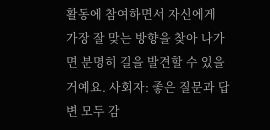활동에 참여하면서 자신에게 가장 잘 맞는 방향을 찾아 나가면 분명히 길을 발견할 수 있을 거예요. 사회자: 좋은 질문과 답변 모두 감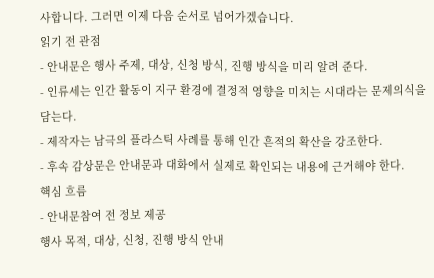사합니다. 그러면 이제 다음 순서로 넘어가겠습니다.
읽기 전 관점
- 안내문은 행사 주제, 대상, 신청 방식, 진행 방식을 미리 알려 준다.
- 인류세는 인간 활동이 지구 환경에 결정적 영향을 미치는 시대라는 문제의식을 담는다.
- 제작자는 남극의 플라스틱 사례를 통해 인간 흔적의 확산을 강조한다.
- 후속 감상문은 안내문과 대화에서 실제로 확인되는 내용에 근거해야 한다.
핵심 흐름
- 안내문참여 전 정보 제공
행사 목적, 대상, 신청, 진행 방식 안내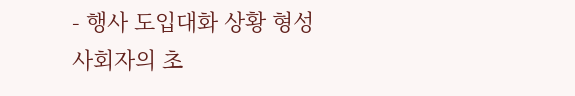- 행사 도입대화 상황 형성
사회자의 초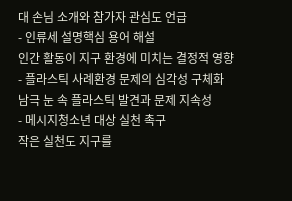대 손님 소개와 참가자 관심도 언급
- 인류세 설명핵심 용어 해설
인간 활동이 지구 환경에 미치는 결정적 영향
- 플라스틱 사례환경 문제의 심각성 구체화
남극 눈 속 플라스틱 발견과 문제 지속성
- 메시지청소년 대상 실천 촉구
작은 실천도 지구를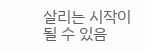살리는 시작이 될 수 있음